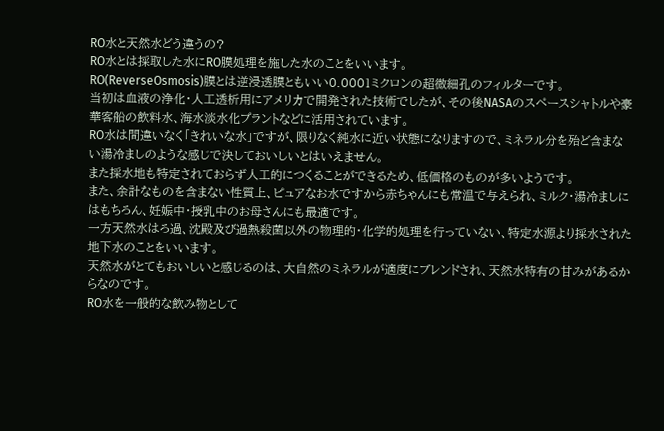RO水と天然水どう違うの?
RO水とは採取した水にRO膜処理を施した水のことをいいます。
RO(ReverseOsmosis)膜とは逆浸透膜ともいい0.0001ミクロンの超微細孔のフィルターです。
当初は血液の浄化・人工透析用にアメリカで開発された技術でしたが、その後NASAのスペースシャトルや豪華客船の飲料水、海水淡水化プラントなどに活用されています。
RO水は間違いなく「きれいな水」ですが、限りなく純水に近い状態になりますので、ミネラル分を殆ど含まない湯冷ましのような感じで決しておいしいとはいえません。
また採水地も特定されておらず人工的につくることができるため、低価格のものが多いようです。
また、余計なものを含まない性質上、ピュアなお水ですから赤ちゃんにも常温で与えられ、ミルク・湯冷ましにはもちろん、妊娠中・授乳中のお母さんにも最適です。
一方天然水はろ過、沈殿及び過熱殺菌以外の物理的・化学的処理を行っていない、特定水源より採水された地下水のことをいいます。
天然水がとてもおいしいと感じるのは、大自然のミネラルが適度にブレンドされ、天然水特有の甘みがあるからなのです。
RO水を一般的な飲み物として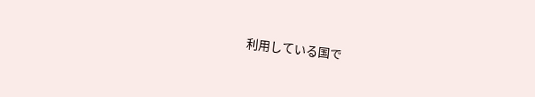利用している国で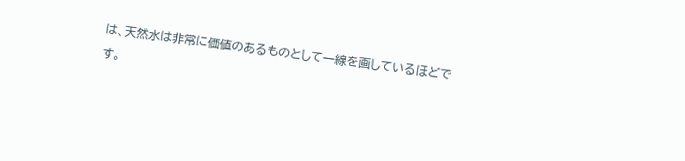は、天然水は非常に価値のあるものとして一線を画しているほどです。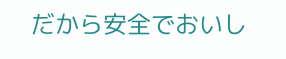だから安全でおいし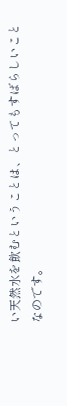い天然水を飲むということは、とってもすばらしいことなのです。